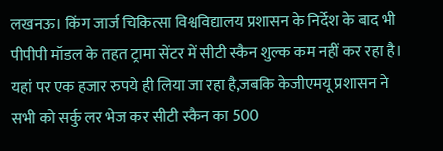लखनऊ। किंग जार्ज चिकित्सा विश्वविद्यालय प्रशासन के निर्देश के बाद भी पीपीपी मॉडल के तहत ट्रामा सेंटर में सीटी स्कैन शुल्क कम नहीं कर रहा है। यहां पर एक हजार रुपये ही लिया जा रहा है,जबकि केजीएमयू प्रशासन ने सभी को सर्कु लर भेज कर सीटी स्कैन का 500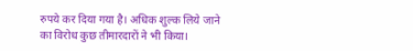रुपये कर दिया गया है। अधिक शुल्क लिये जाने का विरोध कुछ तीमारदारों ने भी किया।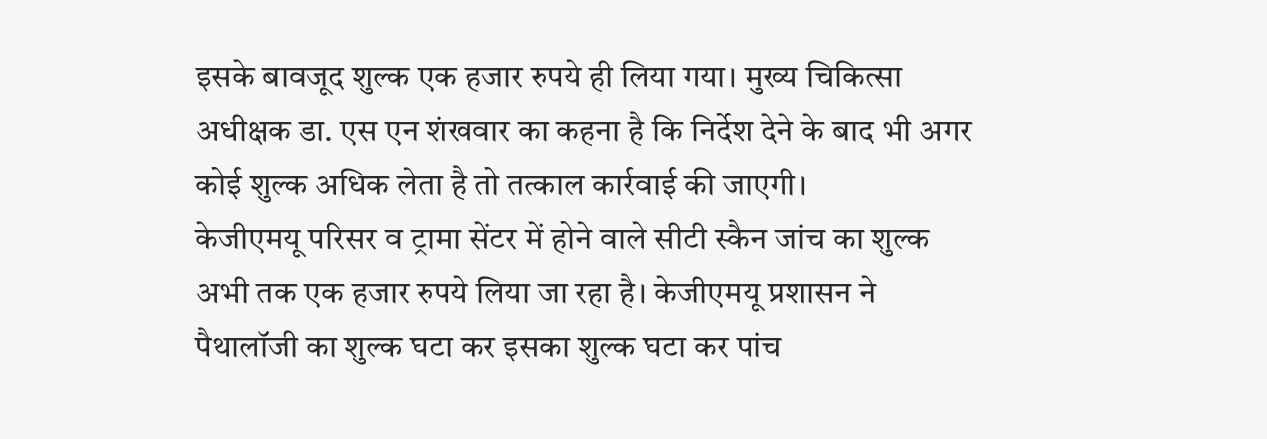इसके बावजूद शुल्क एक हजार रुपये ही लिया गया। मुख्य चिकित्सा अधीक्षक डा. एस एन शंखवार का कहना है कि निर्देश देने के बाद भी अगर कोई शुल्क अधिक लेता है तो तत्काल कार्रवाई की जाएगी।
केजीएमयू परिसर व ट्रामा सेंटर में होने वाले सीटी स्कैन जांच का शुल्क अभी तक एक हजार रुपये लिया जा रहा है। केजीएमयू प्रशासन ने पैथालॉजी का शुल्क घटा कर इसका शुल्क घटा कर पांच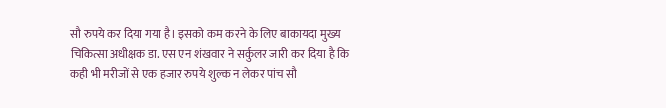सौ रुपये कर दिया गया है। इसको कम करने के लिए बाकायदा मुख्य चिकित्सा अधीक्षक डा. एस एन शंखवार ने सर्कुलर जारी कर दिया है कि कही भी मरीजों से एक हजार रुपये शुल्क न लेकर पांच सौ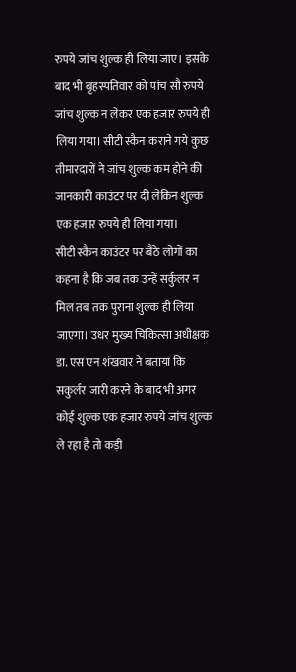रुपये जांच शुल्क ही लिया जाए। इसके बाद भी बृहस्पतिवार को पांच सौ रुपये जांच शुल्क न लेकर एक हजार रुपये ही लिया गया। सीटी स्कैन कराने गये कुछ तीमारदारों ने जांच शुल्क कम होने की जानकारी काउंटर पर दी लेकिन शुल्क एक हजार रुपये ही लिया गया।
सीटी स्कैन काउंटर पर बैठे लोगों का कहना है कि जब तक उन्हें सर्कुलर न मिल तब तक पुराना शुल्क ही लिया जाएगा। उधर मुख्य चिकित्सा अधीक्षक डा. एस एन शंखवार ने बताया कि सकुर्लर जारी करने के बाद भी अगर कोई शुल्क एक हजार रुपये जांच शुल्क ले रहा है तो कड़ी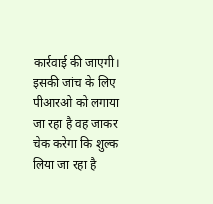कार्रवाई की जाएगी। इसकी जांच के लिए पीआरओ को लगाया जा रहा है वह जाकर चेक करेगा कि शुल्क लिया जा रहा है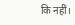कि नहीं।